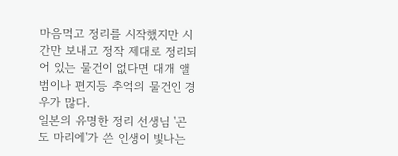마음먹고 정리를 시작했지만 시간만 보내고 정작 제대로 정리되어 있는 물건이 없다면 대개 앨범이나 편지등 추억의 물건인 경우가 많다.
일본의 유명한 정리 선생님 '곤도 마리에'가 쓴 인생이 빛나는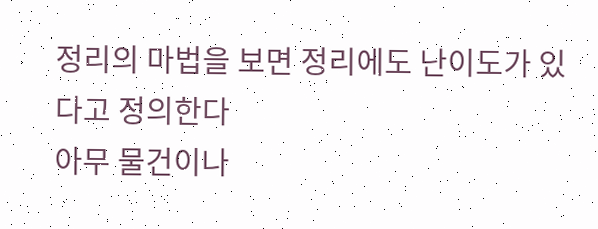정리의 마법을 보면 정리에도 난이도가 있다고 정의한다
아무 물건이나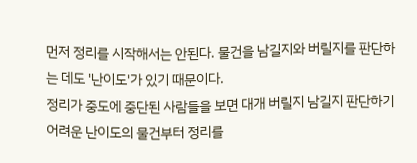먼저 정리를 시작해서는 안된다. 물건을 남길지와 버릴지를 판단하는 데도 '난이도'가 있기 때문이다.
정리가 중도에 중단된 사람들을 보면 대개 버릴지 남길지 판단하기 어려운 난이도의 물건부터 정리를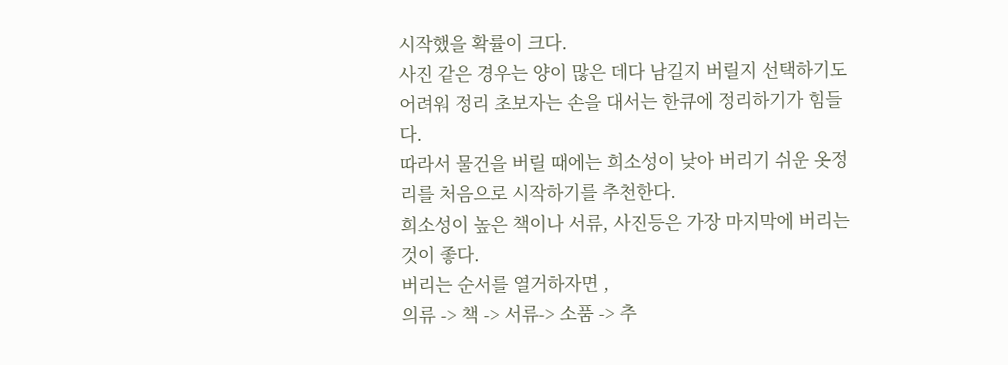시작했을 확률이 크다.
사진 같은 경우는 양이 많은 데다 남길지 버릴지 선택하기도 어려워 정리 초보자는 손을 대서는 한큐에 정리하기가 힘들다.
따라서 물건을 버릴 때에는 희소성이 낮아 버리기 쉬운 옷정리를 처음으로 시작하기를 추천한다.
희소성이 높은 책이나 서류, 사진등은 가장 마지막에 버리는 것이 좋다.
버리는 순서를 열거하자면 ,
의류 -> 책 -> 서류-> 소품 -> 추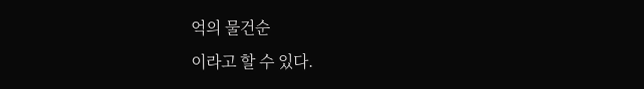억의 물건순
이라고 할 수 있다.